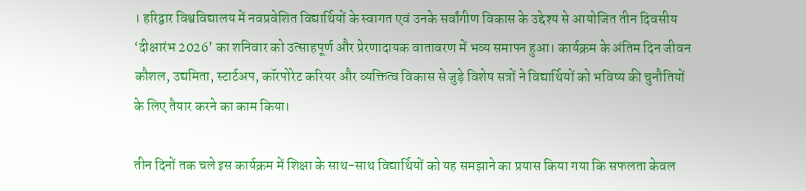। हरिद्वार विश्वविद्यालय में नवप्रवेशित विद्यार्थियों के स्वागत एवं उनके सर्वांगीण विकास के उद्देश्य से आयोजित तीन दिवसीय ‘दीक्षारंभ 2026’ का शनिवार को उत्साहपूर्ण और प्रेरणादायक वातावरण में भव्य समापन हुआ। कार्यक्रम के अंतिम दिन जीवन कौशल, उद्यमिता, स्टार्टअप, कॉरपोरेट करियर और व्यक्तित्व विकास से जुड़े विशेष सत्रों ने विद्यार्थियों को भविष्य की चुनौतियों के लिए तैयार करने का काम किया।

तीन दिनों तक चले इस कार्यक्रम में शिक्षा के साथ-साथ विद्यार्थियों को यह समझाने का प्रयास किया गया कि सफलता केवल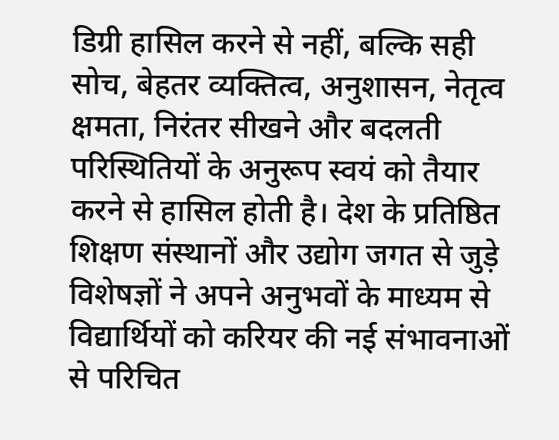डिग्री हासिल करने से नहीं, बल्कि सही सोच, बेहतर व्यक्तित्व, अनुशासन, नेतृत्व क्षमता, निरंतर सीखने और बदलती परिस्थितियों के अनुरूप स्वयं को तैयार करने से हासिल होती है। देश के प्रतिष्ठित शिक्षण संस्थानों और उद्योग जगत से जुड़े विशेषज्ञों ने अपने अनुभवों के माध्यम से विद्यार्थियों को करियर की नई संभावनाओं से परिचित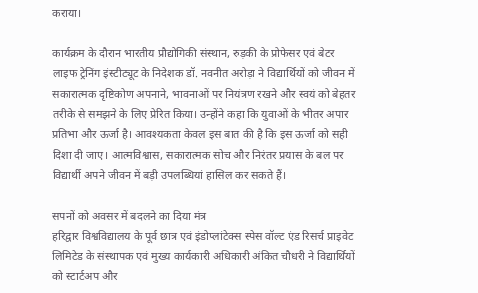कराया।

कार्यक्रम के दौरान भारतीय प्रौद्योगिकी संस्थान, रुड़की के प्रोफेसर एवं बेटर लाइफ ट्रेनिंग इंस्टीट्यूट के निदेशक डॉ. नवनीत अरोड़ा ने विद्यार्थियों को जीवन में सकारात्मक दृष्टिकोण अपनाने, भावनाओं पर नियंत्रण रखने और स्वयं को बेहतर तरीके से समझने के लिए प्रेरित किया। उन्होंने कहा कि युवाओं के भीतर अपार प्रतिभा और ऊर्जा है। आवश्यकता केवल इस बात की है कि इस ऊर्जा को सही दिशा दी जाए। आत्मविश्वास, सकारात्मक सोच और निरंतर प्रयास के बल पर विद्यार्थी अपने जीवन में बड़ी उपलब्धियां हासिल कर सकते हैं।

सपनों को अवसर में बदलने का दिया मंत्र
हरिद्वार विश्वविद्यालय के पूर्व छात्र एवं इंडोप्लांटेक्स स्पेस वॉल्ट एंड रिसर्च प्राइवेट लिमिटेड के संस्थापक एवं मुख्य कार्यकारी अधिकारी अंकित चौधरी ने विद्यार्थियों को स्टार्टअप और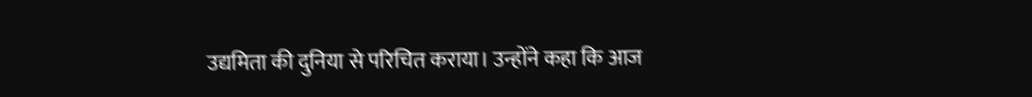उद्यमिता की दुनिया से परिचित कराया। उन्होंने कहा कि आज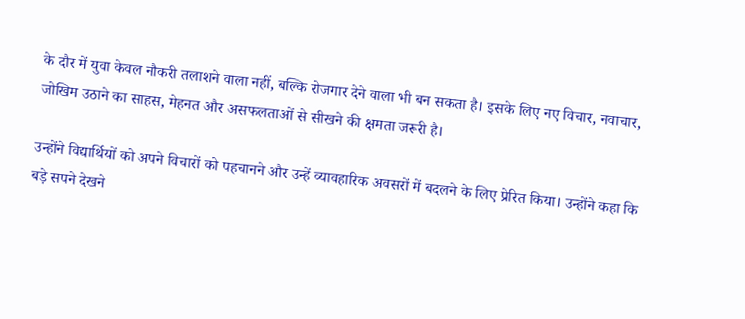के दौर में युवा केवल नौकरी तलाशने वाला नहीं, बल्कि रोजगार देने वाला भी बन सकता है। इसके लिए नए विचार, नवाचार, जोखिम उठाने का साहस, मेहनत और असफलताओं से सीखने की क्षमता जरूरी है।

उन्होंने विद्यार्थियों को अपने विचारों को पहचानने और उन्हें व्यावहारिक अवसरों में बदलने के लिए प्रेरित किया। उन्होंने कहा कि बड़े सपने देखने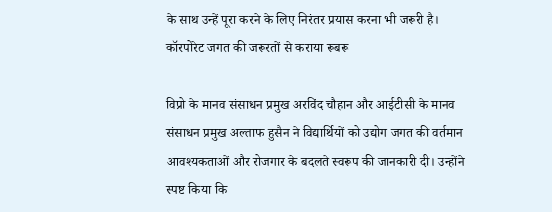के साथ उन्हें पूरा करने के लिए निरंतर प्रयास करना भी जरूरी है।
कॉरपोरेट जगत की जरूरतों से कराया रूबरू

विप्रो के मानव संसाधन प्रमुख अरविंद चौहान और आईटीसी के मानव संसाधन प्रमुख अल्ताफ हुसैन ने विद्यार्थियों को उद्योग जगत की वर्तमान आवश्यकताओं और रोजगार के बदलते स्वरूप की जानकारी दी। उन्होंने स्पष्ट किया कि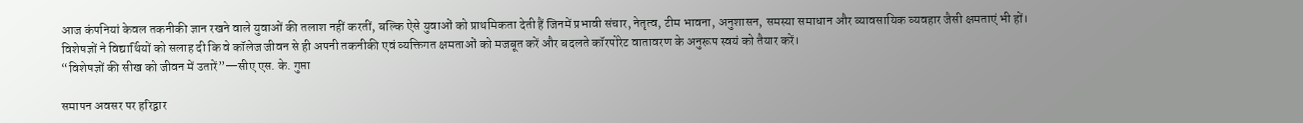आज कंपनियां केवल तकनीकी ज्ञान रखने वाले युवाओं की तलाश नहीं करतीं, बल्कि ऐसे युवाओं को प्राथमिकता देती हैं जिनमें प्रभावी संचार, नेतृत्व, टीम भावना, अनुशासन, समस्या समाधान और व्यावसायिक व्यवहार जैसी क्षमताएं भी हों।
विशेषज्ञों ने विद्यार्थियों को सलाह दी कि वे कॉलेज जीवन से ही अपनी तकनीकी एवं व्यक्तिगत क्षमताओं को मजबूत करें और बदलते कॉरपोरेट वातावरण के अनुरूप स्वयं को तैयार करें।
“विशेषज्ञों की सीख को जीवन में उतारें”—सीए एस. के. गुप्ता

समापन अवसर पर हरिद्वार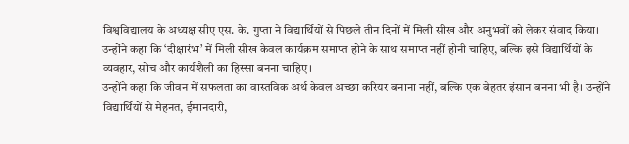विश्वविद्यालय के अध्यक्ष सीए एस. के. गुप्ता ने विद्यार्थियों से पिछले तीन दिनों में मिली सीख और अनुभवों को लेकर संवाद किया। उन्होंने कहा कि ‘दीक्षारंभ’ में मिली सीख केवल कार्यक्रम समाप्त होने के साथ समाप्त नहीं होनी चाहिए, बल्कि इसे विद्यार्थियों के व्यवहार, सोच और कार्यशैली का हिस्सा बनना चाहिए।
उन्होंने कहा कि जीवन में सफलता का वास्तविक अर्थ केवल अच्छा करियर बनाना नहीं, बल्कि एक बेहतर इंसान बनना भी है। उन्होंने विद्यार्थियों से मेहनत, ईमानदारी,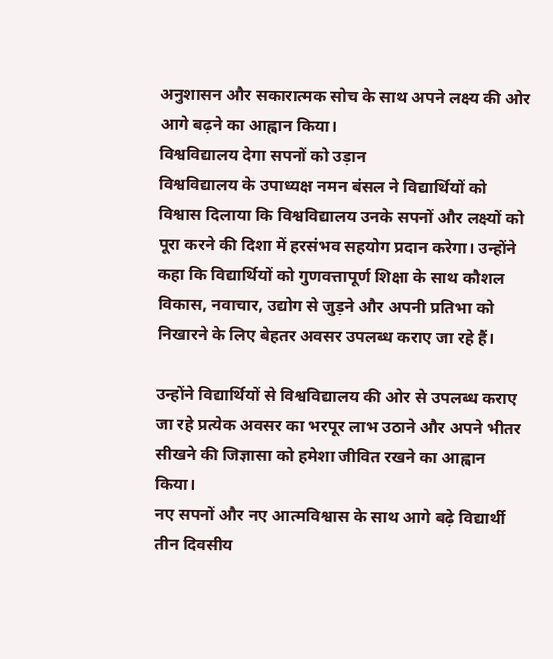अनुशासन और सकारात्मक सोच के साथ अपने लक्ष्य की ओर आगे बढ़ने का आह्वान किया।
विश्वविद्यालय देगा सपनों को उड़ान
विश्वविद्यालय के उपाध्यक्ष नमन बंसल ने विद्यार्थियों को विश्वास दिलाया कि विश्वविद्यालय उनके सपनों और लक्ष्यों को पूरा करने की दिशा में हरसंभव सहयोग प्रदान करेगा। उन्होंने कहा कि विद्यार्थियों को गुणवत्तापूर्ण शिक्षा के साथ कौशल विकास, नवाचार, उद्योग से जुड़ने और अपनी प्रतिभा को निखारने के लिए बेहतर अवसर उपलब्ध कराए जा रहे हैं।

उन्होंने विद्यार्थियों से विश्वविद्यालय की ओर से उपलब्ध कराए जा रहे प्रत्येक अवसर का भरपूर लाभ उठाने और अपने भीतर सीखने की जिज्ञासा को हमेशा जीवित रखने का आह्वान किया।
नए सपनों और नए आत्मविश्वास के साथ आगे बढ़े विद्यार्थी
तीन दिवसीय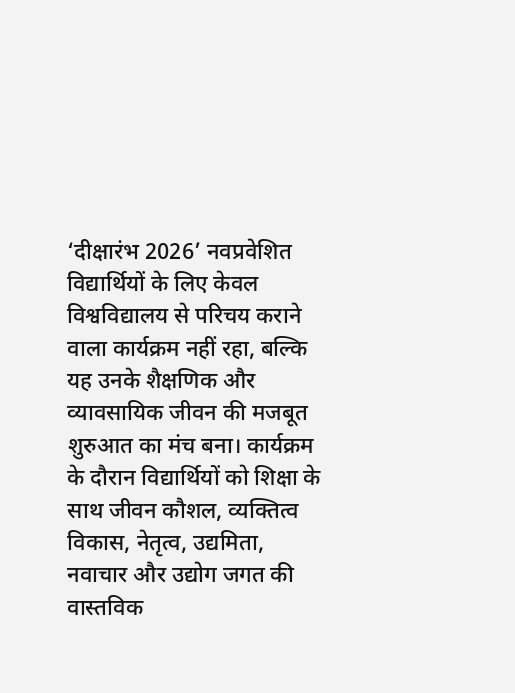‘दीक्षारंभ 2026’ नवप्रवेशित विद्यार्थियों के लिए केवल विश्वविद्यालय से परिचय कराने वाला कार्यक्रम नहीं रहा, बल्कि यह उनके शैक्षणिक और व्यावसायिक जीवन की मजबूत शुरुआत का मंच बना। कार्यक्रम के दौरान विद्यार्थियों को शिक्षा के साथ जीवन कौशल, व्यक्तित्व विकास, नेतृत्व, उद्यमिता, नवाचार और उद्योग जगत की वास्तविक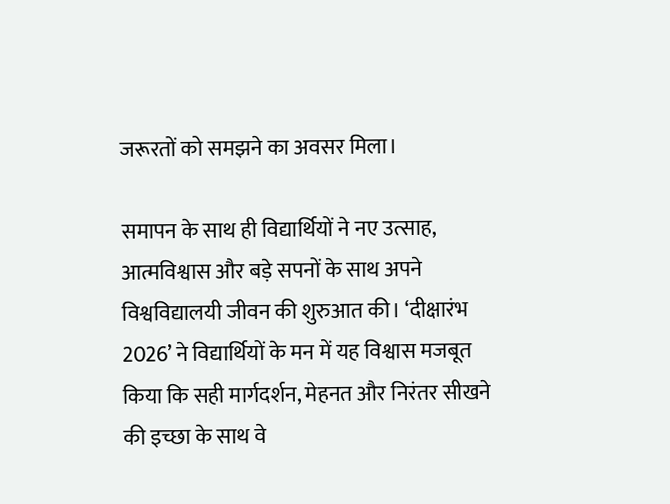जरूरतों को समझने का अवसर मिला।

समापन के साथ ही विद्यार्थियों ने नए उत्साह, आत्मविश्वास और बड़े सपनों के साथ अपने विश्वविद्यालयी जीवन की शुरुआत की। ‘दीक्षारंभ 2026’ ने विद्यार्थियों के मन में यह विश्वास मजबूत किया कि सही मार्गदर्शन, मेहनत और निरंतर सीखने की इच्छा के साथ वे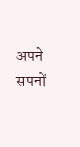अपने सपनों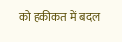को हकीकत में बदल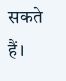सकते हैं।